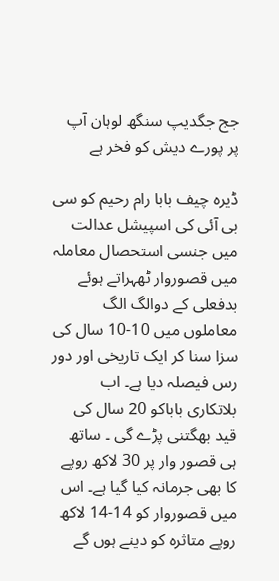جج جگدیپ سنگھ لوہان آپ پر پورے دیش کو فخر ہے

ڈیرہ چیف بابا رام رحیم کو سی بی آئی کی اسپیشل عدالت میں جنسی استحصال معاملہ میں قصوروار ٹھہراتے ہوئے بدفعلی کے دوالگ الگ معاملوں میں 10-10 سال کی سزا سنا کر ایک تاریخی اور دور رس فیصلہ دیا ہے۔ اب بلاتکاری باباکو 20 سال کی قید بھگتنی پڑے گی ۔ ساتھ ہی قصور وار پر 30 لاکھ روپے کا بھی جرمانہ کیا گیا ہے۔ اس میں قصوروار کو 14-14 لاکھ روپے متاثرہ کو دینے ہوں گے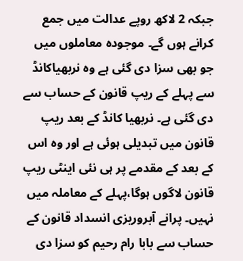جبکہ 2 لاکھ روپے عدالت میں جمع کرانے ہوں گے۔ موجودہ معاملوں میں جو بھی سزا دی گئی ہے وہ نربھیاکانڈ سے پہلے کے ریپ قانون کے حساب سے دی گئی ہے۔ نربھیا کانڈ کے بعد ریپ قانون میں تبدیلی ہوئی ہے اور وہ اس کے بعد کے مقدمے پر ہی نئی اینٹی ریپ قانون لاگوں ہوگا،پہلے کے معاملہ میں نہیں۔ پرانے آبروریزی انسداد قانون کے حساب سے بابا رام رحیم کو سزا دی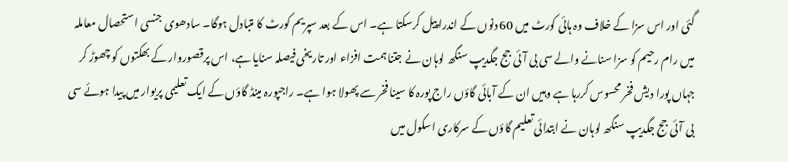گئی اور اس سزا کے خلاف وہ ہائی کورٹ میں 60 دنوں کے اندرا پیل کرسکتا ہے۔ اس کے بعد سپریم کورٹ کا متبادل ہوگا۔ سادھوی جنسی استحصال معاملہ میں رام رحیم کو سزا سنانے والے سی بی آئی جج جگدیپ سنگھ لوہان نے جتنا ہمت افزاء اور تاریخی فیصلہ سنایا ہے، اس پرقصوروار کے بھکتوں کو چھوڑ کر جہاں پورا دیش فخر محسوس کررہا ہے وہیں ان کے آبائی گاؤں راج پورہ کا سینا فخر سے پھولا ہوا ہے۔ راجپورہ مینڈ گاؤں کے ایک تعلیمی پریوار میں پیدا ہوئے سی بی آئی جج جگدیپ سنگھ لوہان نے ابتدائی تعلیم گاؤں کے سرکاری اسکول میں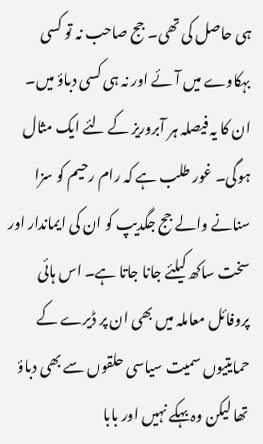ہی حاصل کی تھی۔ جج صاحب نہ تو کسی بہکاوے میں آئے اور نہ ہی کسی دباؤ میں۔ ان کا یہ فیصلہ ہر آبروریز کے لئے ایک مثال ہوگی۔ غور طلب ہے کہ رام رحیم کو سزا سنانے والے جج جگدیپ کو ان کی ایماندار اور سخت ساکھ کیلئے جانا جاتا ہے۔ اس ہائی پروفائل معاملہ میں بھی ان پر ڈیرے کے حمایتیوں سمیت سیاسی حلقوں سے بھی دباؤ تھا لیکن وہ بہکے نہیں اور بابا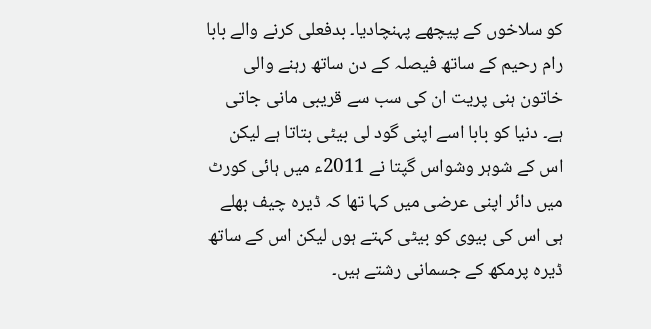کو سلاخوں کے پیچھے پہنچادیا۔ بدفعلی کرنے والے بابا رام رحیم کے ساتھ فیصلہ کے دن ساتھ رہنے والی خاتون ہنی پریت ان کی سب سے قریبی مانی جاتی ہے۔ دنیا کو بابا اسے اپنی گود لی بیٹی بتاتا ہے لیکن اس کے شوہر وشواس گپتا نے 2011ء میں ہائی کورٹ میں دائر اپنی عرضی میں کہا تھا کہ ڈیرہ چیف بھلے ہی اس کی بیوی کو بیٹی کہتے ہوں لیکن اس کے ساتھ ڈیرہ پرمکھ کے جسمانی رشتے ہیں۔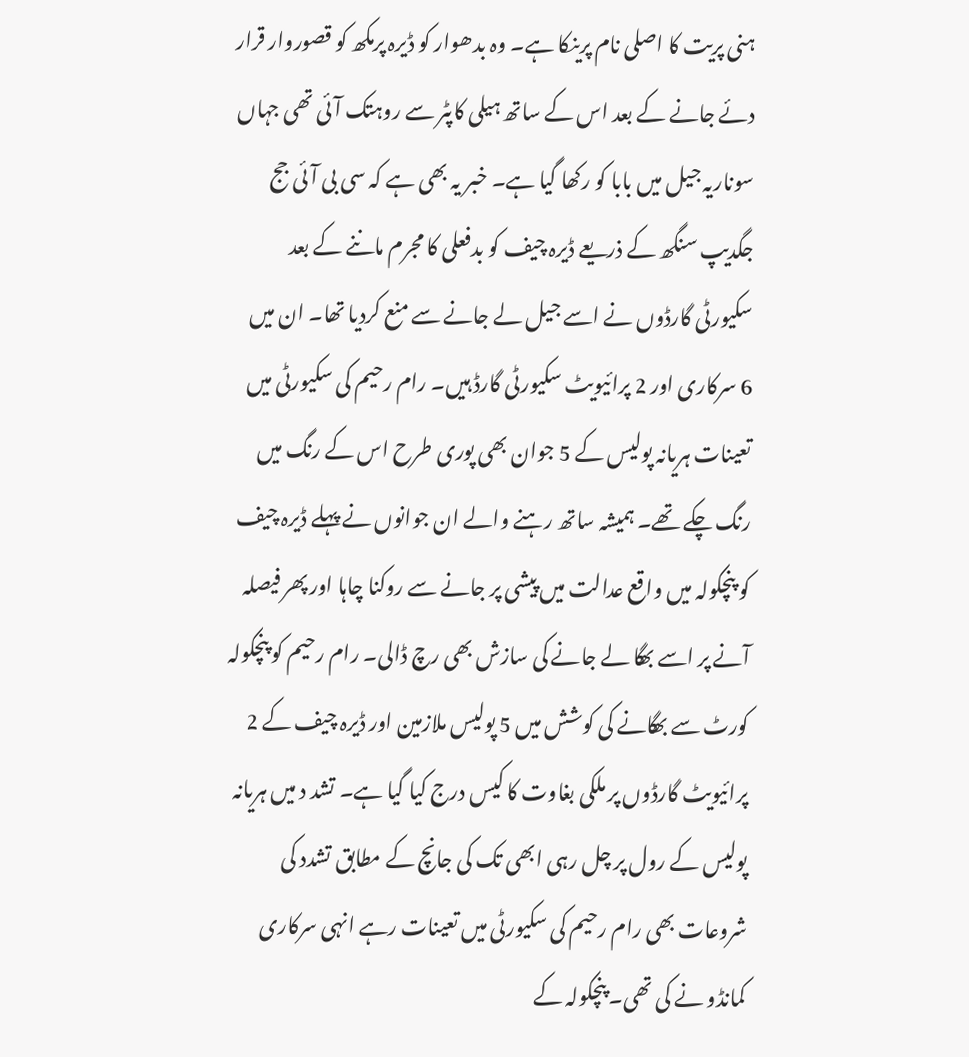ہنی پریت کا اصلی نام پرینکا ہے۔ وہ بدھوار کو ڈیرہ پرمکھ کو قصوروار قرار دئے جانے کے بعد اس کے ساتھ ہیلی کاپٹر سے روہتک آئی تھی جہاں سوناریہ جیل میں بابا کو رکھا گیا ہے۔ خبر یہ بھی ہے کہ سی بی آئی جج جگدیپ سنگھ کے ذریعے ڈیرہ چیف کو بدفعلی کا مجرم ماننے کے بعد سکیورٹی گارڈوں نے اسے جیل لے جانے سے منع کردیا تھا۔ ان میں 6 سرکاری اور 2 پرائیویٹ سکیورٹی گارڈ ہیں۔ رام رحیم کی سکیورٹی میں تعینات ہریانہ پولیس کے 5 جوان بھی پوری طرح اس کے رنگ میں رنگ چکے تھے۔ ہمیشہ ساتھ رہنے والے ان جوانوں نے پہلے ڈیرہ چیف کو پنچکولہ میں واقع عدالت میں پیشی پر جانے سے روکنا چاہا اور پھر فیصلہ آنے پر اسے بھگا لے جانے کی سازش بھی رچ ڈالی۔ رام رحیم کو پنچکولہ کورٹ سے بھگانے کی کوشش میں 5 پولیس ملازمین اور ڈیرہ چیف کے 2 پرائیویٹ گارڈوں پر ملکی بغاوت کا کیس درج کیا گیا ہے۔ تشد د میں ہریانہ پولیس کے رول پر چل رہی ابھی تک کی جانچ کے مطابق تشدد کی شروعات بھی رام رحیم کی سکیورٹی میں تعینات رہے انہی سرکاری کمانڈو نے کی تھی۔ پنچکولہ کے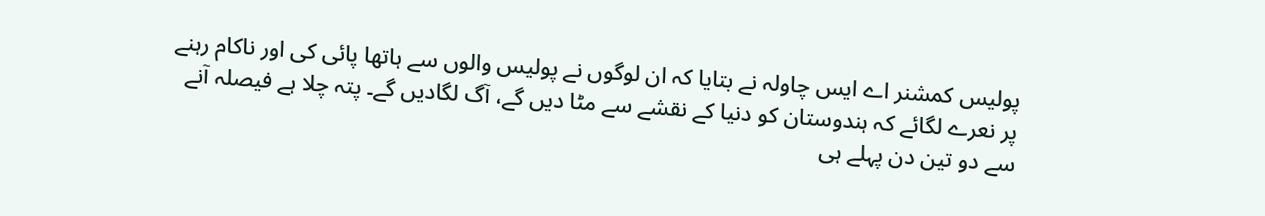پولیس کمشنر اے ایس چاولہ نے بتایا کہ ان لوگوں نے پولیس والوں سے ہاتھا پائی کی اور ناکام رہنے پر نعرے لگائے کہ ہندوستان کو دنیا کے نقشے سے مٹا دیں گے، آگ لگادیں گے۔ پتہ چلا ہے فیصلہ آنے سے دو تین دن پہلے ہی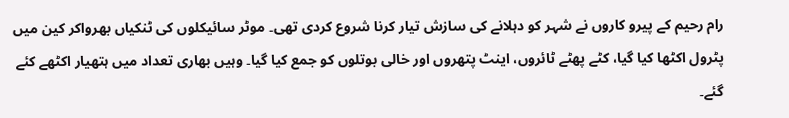رام رحیم کے پیرو کاروں نے شہر کو دہلانے کی سازش تیار کرنا شروع کردی تھی۔ موٹر سائیکلوں کی ٹنکیاں بھرواکر کین میں پٹرول اکٹھا کیا گیا، کٹے پھٹے ٹائروں، اینٹ پتھروں اور خالی بوتلوں کو جمع کیا گیا۔ وہیں بھاری تعداد میں ہتھیار اکٹھے کئے گئے۔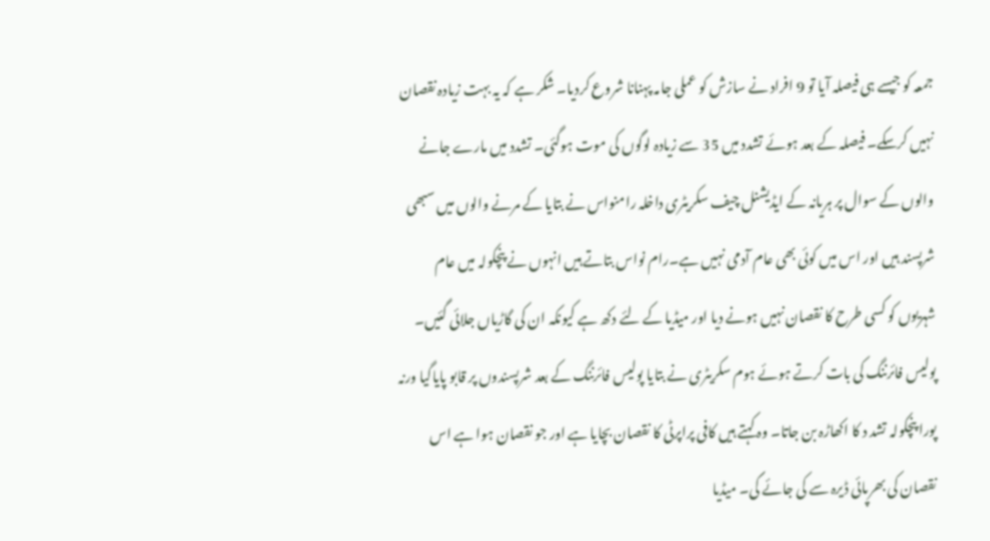جمعہ کو جیسے ہی فیصلہ آیا تو 9 افراد نے سازش کو عملی جامہ پہنانا شروع کردیا۔ شکر ہے کہ یہ بہت زیادہ نقصان نہیں کرسکے۔ فیصلہ کے بعد ہوئے تشدد میں 35 سے زیادہ لوگوں کی موت ہوگئی۔ تشدد میں مارے جانے والوں کے سوال پر ہریانہ کے ایڈیشنل چیف سکریٹری داخلہ رامنواس نے بتایا کے مرنے والوں میں سبھی شرپسند ہیں اور اس میں کوئی بھی عام آدمی نہیں ہے۔رام نواس بتاتے ہیں انہوں نے پنچکولہ میں عام شہریوں کو کسی طرح کا نقصان نہیں ہونے دیا اور میڈیا کے لئے دکھ ہے کیونکہ ان کی گاڑیاں جلائی گئیں۔ پولیس فائرننگ کی بات کرتے ہوئے ہوم سکریٹری نے بتایا پولیس فائرننگ کے بعد شرپسندوں پر قابو پایاگیا ورنہ پورا پنچکولہ تشد د کا اکھاڑہ بن جاتا۔ وہ کہتے ہیں کافی پراپرٹی کا نقصان بچایا ہے اور جو نقصان ہوا ہے اس نقصان کی بھرپائی ڈیرہ سے کی جائے گی۔ میڈیا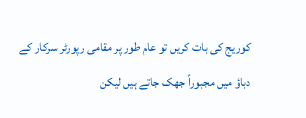کوریج کی بات کریں تو عام طور پر مقامی رپورٹر سرکار کے دباؤ میں مجبوراً جھک جاتے ہیں لیکن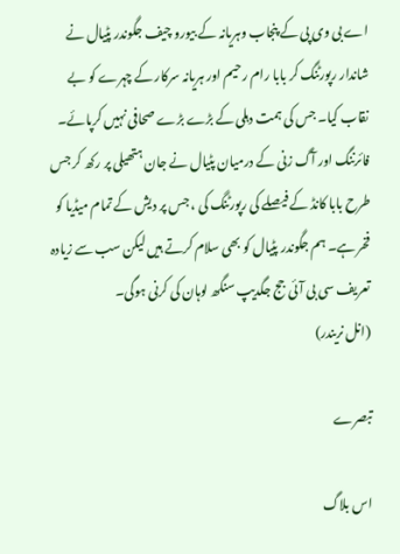اے بی وی پی کے پنجاب وہریانہ کے بیورو چیف جگوندر پٹیال نے شاندار رپورٹنگ کر بابا رام رحیم اور ہریانہ سرکار کے چہرے کو بے نقاب کیا۔ جس کی ہمت دہلی کے بڑے بڑے صحافی نہیں کرپائے۔ فائرننگ اور آگ زنی کے درمیان پٹیال نے جان ہتھیلی پر رکھ کر جس طرح بابا کانڈ کے فیصلے کی رپورٹنگ کی ، جس پر دیش کے تمام میڈیا کو فخر ہے۔ ہم جگوندر پٹیال کو بھی سلام کرتے ہیں لیکن سب سے زیادہ تعریف سی بی آئی جج جگدیپ سنگھ لوہان کی کرنی ہوگی۔
(انل نریندر)

تبصرے

اس بلاگ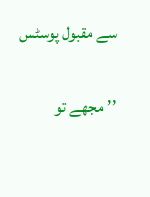سے مقبول پوسٹس

’’مجھے تو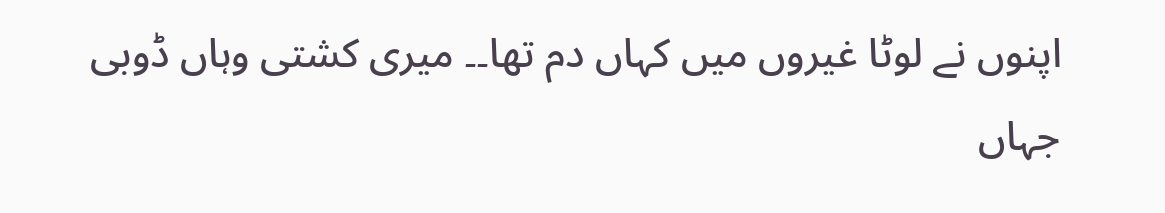اپنوں نے لوٹا غیروں میں کہاں دم تھا۔۔ میری کشتی وہاں ڈوبی جہاں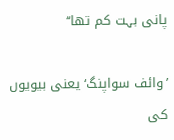پانی بہت کم تھا‘‘

’وائف سواپنگ‘ یعنی بیویوں کی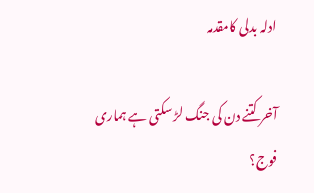ادلہ بدلی کامقدمہ

آخر کتنے دن کی جنگ لڑ سکتی ہے ہماری فوج؟